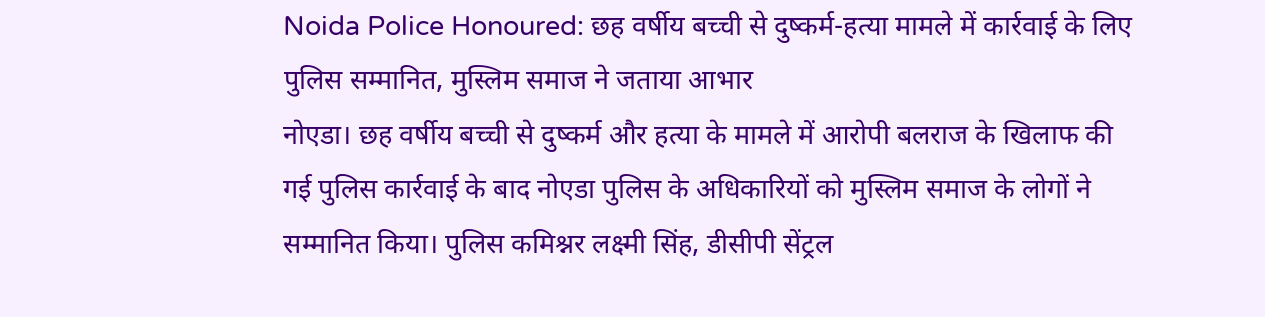Noida Police Honoured: छह वर्षीय बच्ची से दुष्कर्म-हत्या मामले में कार्रवाई के लिए पुलिस सम्मानित, मुस्लिम समाज ने जताया आभार
नोएडा। छह वर्षीय बच्ची से दुष्कर्म और हत्या के मामले में आरोपी बलराज के खिलाफ की गई पुलिस कार्रवाई के बाद नोएडा पुलिस के अधिकारियों को मुस्लिम समाज के लोगों ने सम्मानित किया। पुलिस कमिश्नर लक्ष्मी सिंह, डीसीपी सेंट्रल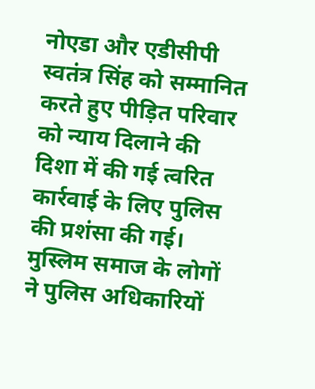नोएडा और एडीसीपी स्वतंत्र सिंह को सम्मानित करते हुए पीड़ित परिवार को न्याय दिलाने की दिशा में की गई त्वरित कार्रवाई के लिए पुलिस की प्रशंसा की गई।
मुस्लिम समाज के लोगों ने पुलिस अधिकारियों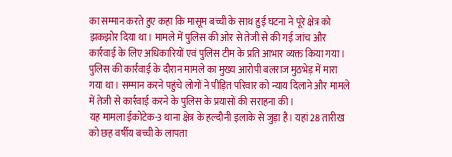का सम्मान करते हुए कहा कि मासूम बच्ची के साथ हुई घटना ने पूरे क्षेत्र को झकझोर दिया था। मामले में पुलिस की ओर से तेजी से की गई जांच और कार्रवाई के लिए अधिकारियों एवं पुलिस टीम के प्रति आभार व्यक्त किया गया।
पुलिस की कार्रवाई के दौरान मामले का मुख्य आरोपी बलराज मुठभेड़ में मारा गया था। सम्मान करने पहुंचे लोगों ने पीड़ित परिवार को न्याय दिलाने और मामले में तेजी से कार्रवाई करने के पुलिस के प्रयासों की सराहना की।
यह मामला ईकोटेक-3 थाना क्षेत्र के हल्दौनी इलाके से जुड़ा है। यहां 28 तारीख को छह वर्षीय बच्ची के लापता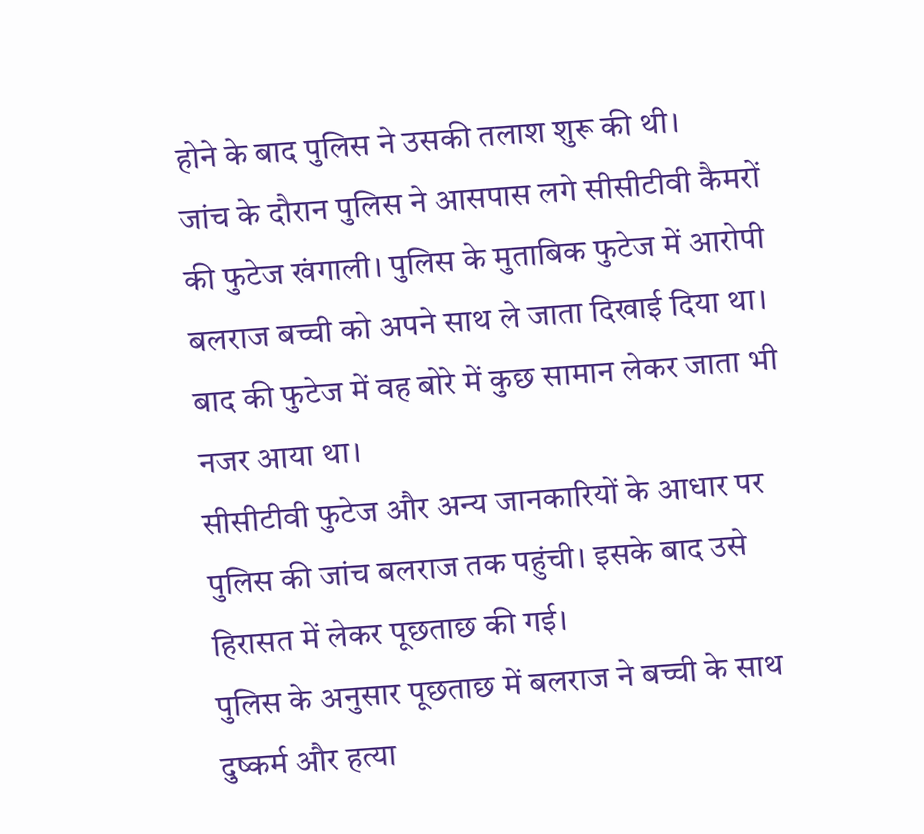होने के बाद पुलिस ने उसकी तलाश शुरू की थी।
जांच के दौरान पुलिस ने आसपास लगे सीसीटीवी कैमरों की फुटेज खंगाली। पुलिस के मुताबिक फुटेज में आरोपी बलराज बच्ची को अपने साथ ले जाता दिखाई दिया था। बाद की फुटेज में वह बोरे में कुछ सामान लेकर जाता भी नजर आया था।
सीसीटीवी फुटेज और अन्य जानकारियों के आधार पर पुलिस की जांच बलराज तक पहुंची। इसके बाद उसे हिरासत में लेकर पूछताछ की गई।
पुलिस के अनुसार पूछताछ में बलराज ने बच्ची के साथ दुष्कर्म और हत्या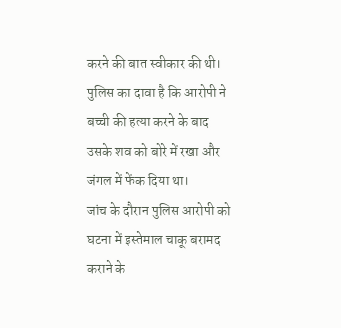करने की बात स्वीकार की थी। पुलिस का दावा है कि आरोपी ने बच्ची की हत्या करने के बाद उसके शव को बोरे में रखा और जंगल में फेंक दिया था।
जांच के दौरान पुलिस आरोपी को घटना में इस्तेमाल चाकू बरामद कराने के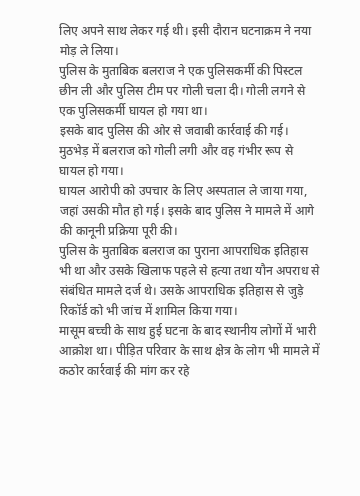लिए अपने साथ लेकर गई थी। इसी दौरान घटनाक्रम ने नया मोड़ ले लिया।
पुलिस के मुताबिक बलराज ने एक पुलिसकर्मी की पिस्टल छीन ली और पुलिस टीम पर गोली चला दी। गोली लगने से एक पुलिसकर्मी घायल हो गया था।
इसके बाद पुलिस की ओर से जवाबी कार्रवाई की गई। मुठभेड़ में बलराज को गोली लगी और वह गंभीर रूप से घायल हो गया।
घायल आरोपी को उपचार के लिए अस्पताल ले जाया गया, जहां उसकी मौत हो गई। इसके बाद पुलिस ने मामले में आगे की कानूनी प्रक्रिया पूरी की।
पुलिस के मुताबिक बलराज का पुराना आपराधिक इतिहास भी था और उसके खिलाफ पहले से हत्या तथा यौन अपराध से संबंधित मामले दर्ज थे। उसके आपराधिक इतिहास से जुड़े रिकॉर्ड को भी जांच में शामिल किया गया।
मासूम बच्ची के साथ हुई घटना के बाद स्थानीय लोगों में भारी आक्रोश था। पीड़ित परिवार के साथ क्षेत्र के लोग भी मामले में कठोर कार्रवाई की मांग कर रहे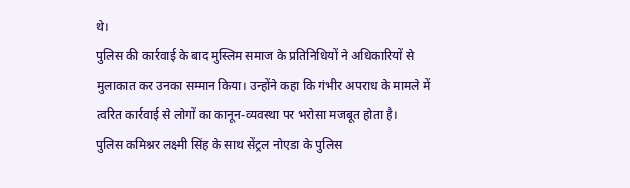थे।
पुलिस की कार्रवाई के बाद मुस्लिम समाज के प्रतिनिधियों ने अधिकारियों से मुलाकात कर उनका सम्मान किया। उन्होंने कहा कि गंभीर अपराध के मामले में त्वरित कार्रवाई से लोगों का कानून-व्यवस्था पर भरोसा मजबूत होता है।
पुलिस कमिश्नर लक्ष्मी सिंह के साथ सेंट्रल नोएडा के पुलिस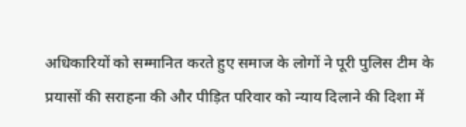अधिकारियों को सम्मानित करते हुए समाज के लोगों ने पूरी पुलिस टीम के प्रयासों की सराहना की और पीड़ित परिवार को न्याय दिलाने की दिशा में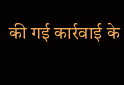की गई कार्रवाई के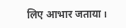लिए आभार जताया।